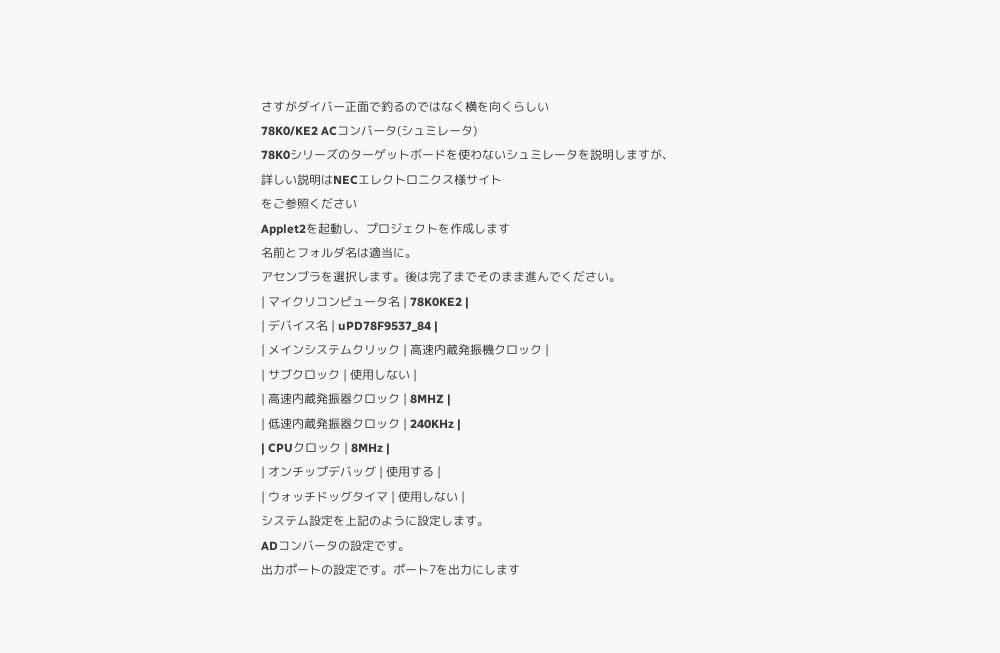さすがダイバー正面で釣るのではなく横を向くらしい
78K0/KE2 ACコンバータ(シュミレータ)
78K0シリーズのターゲットボードを使わないシュミレータを説明しますが、
詳しい説明はNECエレクトロニクス様サイト
をご参照ください
Applet2を起動し、プロジェクトを作成します
名前とフォルダ名は適当に。
アセンブラを選択します。後は完了までそのまま進んでください。
| マイクリコンピュータ名 | 78K0KE2 |
| デバイス名 | uPD78F9537_84 |
| メインシステムクリック | 高速内蔵発振機クロック |
| サブクロック | 使用しない |
| 高速内蔵発振器クロック | 8MHZ |
| 低速内蔵発振器クロック | 240KHz |
| CPUクロック | 8MHz |
| オンチップデバッグ | 使用する |
| ウォッチドッグタイマ | 使用しない |
システム設定を上記のように設定します。
ADコンバータの設定です。
出力ポートの設定です。ポート7を出力にします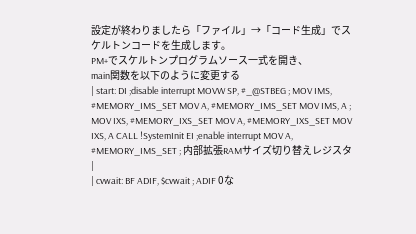設定が終わりましたら「ファイル」→「コード生成」でスケルトンコードを生成します。
PM+でスケルトンプログラムソース一式を開き、
main関数を以下のように変更する
| start: DI ;disable interrupt MOVW SP, #_@STBEG ; MOV IMS, #MEMORY_IMS_SET MOV A, #MEMORY_IMS_SET MOV IMS, A ; MOV IXS, #MEMORY_IXS_SET MOV A, #MEMORY_IXS_SET MOV IXS, A CALL !SystemInit EI ;enable interrupt MOV A, #MEMORY_IMS_SET ; 内部拡張RAMサイズ切り替えレジスタ |
| cvwait: BF ADIF, $cvwait ; ADIF 0な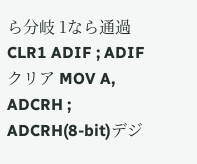ら分岐 1なら通過 CLR1 ADIF ; ADIFクリア MOV A, ADCRH ; ADCRH(8-bit)デジ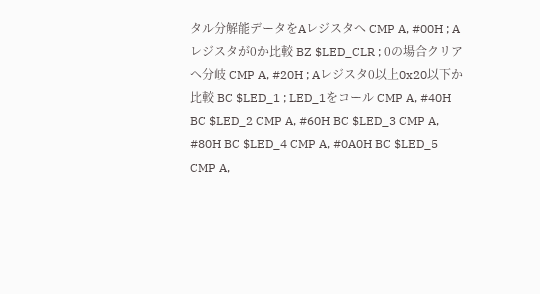タル分解能データをAレジスタへ CMP A, #00H ; Aレジスタが0か比較 BZ $LED_CLR ; 0の場合クリアへ分岐 CMP A, #20H ; Aレジスタ0以上0x20以下か比較 BC $LED_1 ; LED_1をコール CMP A, #40H BC $LED_2 CMP A, #60H BC $LED_3 CMP A, #80H BC $LED_4 CMP A, #0A0H BC $LED_5 CMP A,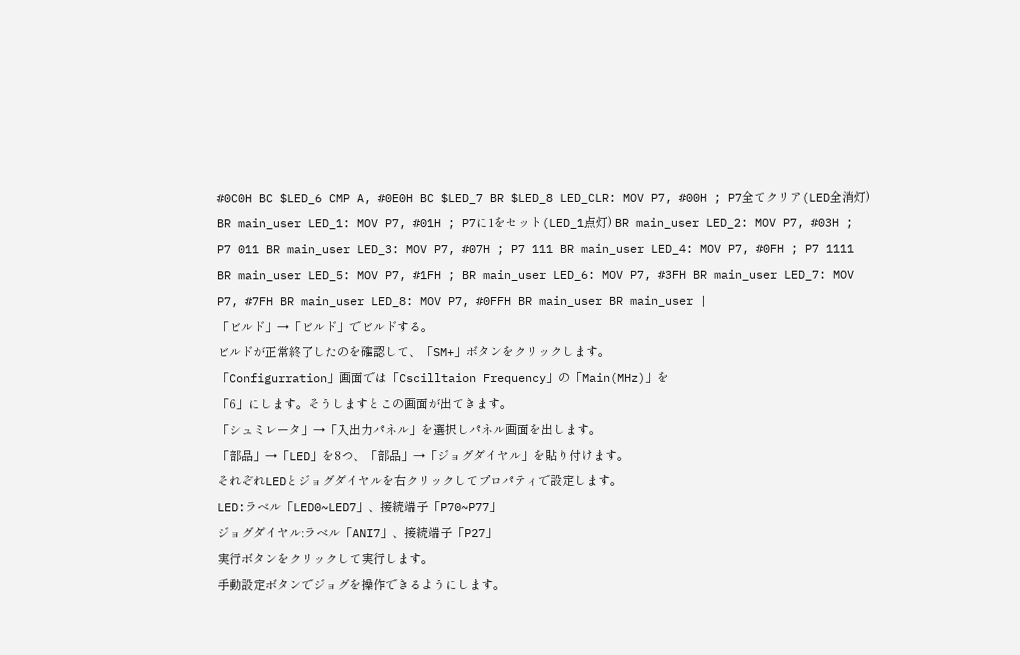#0C0H BC $LED_6 CMP A, #0E0H BC $LED_7 BR $LED_8 LED_CLR: MOV P7, #00H ; P7全てクリア(LED全消灯) BR main_user LED_1: MOV P7, #01H ; P7に1をセット(LED_1点灯) BR main_user LED_2: MOV P7, #03H ; P7 011 BR main_user LED_3: MOV P7, #07H ; P7 111 BR main_user LED_4: MOV P7, #0FH ; P7 1111 BR main_user LED_5: MOV P7, #1FH ; BR main_user LED_6: MOV P7, #3FH BR main_user LED_7: MOV P7, #7FH BR main_user LED_8: MOV P7, #0FFH BR main_user BR main_user |
「ビルド」→「ビルド」でビルドする。
ビルドが正常終了したのを確認して、「SM+」ボタンをクリックします。
「Configurration」画面では「Cscilltaion Frequency」の「Main(MHz)」を
「6」にします。そうしますとこの画面が出てきます。
「シュミレータ」→「入出力パネル」を選択しパネル画面を出します。
「部品」→「LED」を8つ、「部品」→「ジョグダイヤル」を貼り付けます。
それぞれLEDとジョグダイヤルを右クリックしてプロパティで設定します。
LED:ラベル「LED0~LED7」、接続端子「P70~P77」
ジョグダイヤル:ラベル「ANI7」、接続端子「P27」
実行ボタンをクリックして実行します。
手動設定ボタンでジョグを操作できるようにします。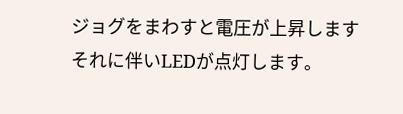ジョグをまわすと電圧が上昇します
それに伴いLEDが点灯します。